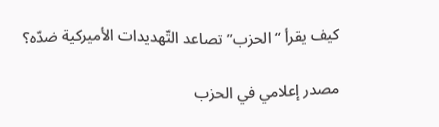كيف يقرأ “الحزب” تصاعد التّهديدات الأميركية ضدّه؟

مصدر إعلامي في الحزب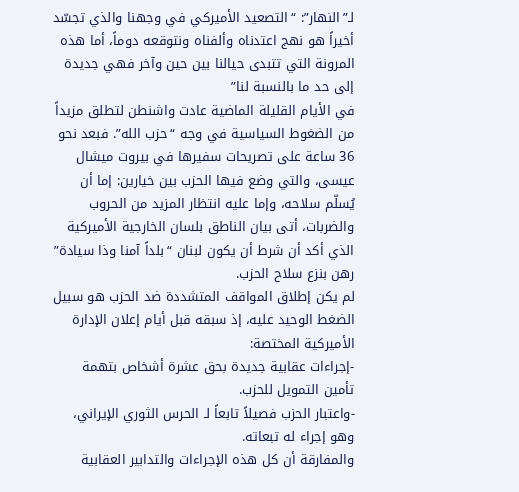لـ”النهار”: “التصعيد الأميركي في وجهنا والذي تجسّد أخيراً هو نهج اعتدناه وألفناه ونتوقعه دوماً، أما هذه المرونة التي تتبدى حيالنا بين حين وآخر فهي جديدة إلى حد ما بالنسبة لنا”
في الأيام القليلة الماضية عادت واشنطن لتطلق مزيداً من الضغوط السياسية في وجه “حزب الله”. فبعد نحو 36 ساعة على تصريحات سفيرها في بيروت ميشال عيسى، والتي وضع فيها الحزب بين خيارين: إما أن يُسلّم سلاحه، وإما عليه انتظار المزيد من الحروب والضربات، أتى بيان الناطق بلسان الخارجية الأميركية الذي أكد أن شرط أن يكون لبنان “بلداً آمنا وذا سيادة” رهن بنزع سلاح الحزب.
لم يكن إطلاق المواقف المتشددة ضد الحزب هو سبيل الضغط الوحيد عليه، إذ سبقه قبل أيام إعلان الإدارة الأميركية المختصة:
-إجراءات عقابية جديدة بحق عشرة أشخاص بتهمة تأمين التمويل للحزب.
-واعتبار الحزب فصيلاً تابعاً لـ الحرس الثوري الإيراني، وهو إجراء له تبعاته.
والمفارقة أن كل هذه الإجراءات والتدابير العقابية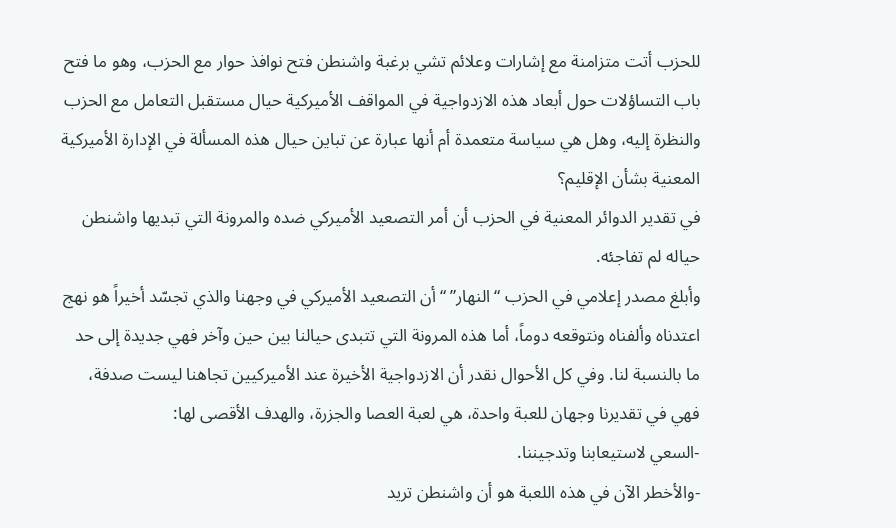للحزب أتت متزامنة مع إشارات وعلائم تشي برغبة واشنطن فتح نوافذ حوار مع الحزب، وهو ما فتح باب التساؤلات حول أبعاد هذه الازدواجية في المواقف الأميركية حيال مستقبل التعامل مع الحزب والنظرة إليه، وهل هي سياسة متعمدة أم أنها عبارة عن تباين حيال هذه المسألة في الإدارة الأميركية المعنية بشأن الإقليم؟
في تقدير الدوائر المعنية في الحزب أن أمر التصعيد الأميركي ضده والمرونة التي تبديها واشنطن حياله لم تفاجئه.
وأبلغ مصدر إعلامي في الحزب “النهار” “أن التصعيد الأميركي في وجهنا والذي تجسّد أخيراً هو نهج اعتدناه وألفناه ونتوقعه دوماً، أما هذه المرونة التي تتبدى حيالنا بين حين وآخر فهي جديدة إلى حد ما بالنسبة لنا. وفي كل الأحوال نقدر أن الازدواجية الأخيرة عند الأميركيين تجاهنا ليست صدفة، فهي في تقديرنا وجهان للعبة واحدة، هي لعبة العصا والجزرة، والهدف الأقصى لها:
-السعي لاستيعابنا وتدجيننا.
-والأخطر الآن في هذه اللعبة هو أن واشنطن تريد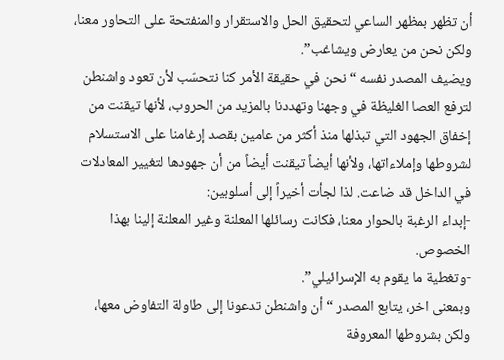أن تظهر بمظهر الساعي لتحقيق الحل والاستقرار والمنفتحة على التحاور معنا، ولكن نحن من يعارض ويشاغب”.
ويضيف المصدر نفسه “نحن في حقيقة الأمر كنا نتحسّب لأن تعود واشنطن لترفع العصا الغليظة في وجهنا وتهددنا بالمزيد من الحروب، لأنها تيقنت من إخفاق الجهود التي تبذلها منذ أكثر من عامين بقصد إرغامنا على الاستسلام لشروطها وإملاءاتها، ولأنها أيضاً تيقنت أيضاً من أن جهودها لتغيير المعادلات في الداخل قد ضاعت. لذا لجأت أخيراً إلى أسلوبين:
-إبداء الرغبة بالحوار معنا، فكانت رسائلها المعلنة وغير المعلنة إلينا بهذا الخصوص.
-وتغطية ما يقوم به الإسرائيلي”.
وبمعنى اخر، يتابع المصدر “أن واشنطن تدعونا إلى طاولة التفاوض معها، ولكن بشروطها المعروفة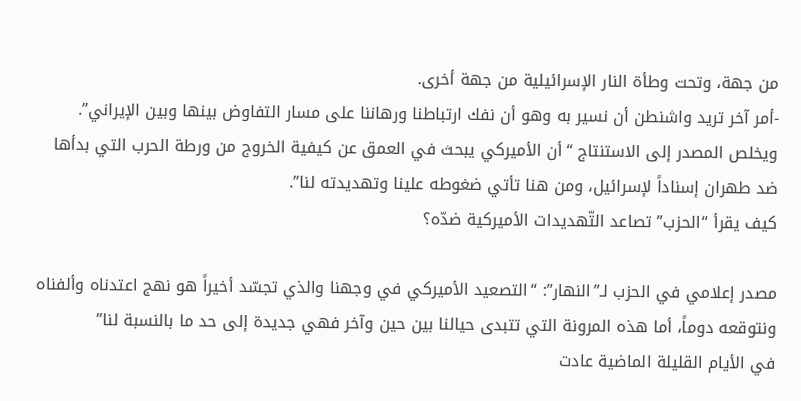من جهة، وتحت وطأة النار الإسرائيلية من جهة أخرى.
-أمر آخر تريد واشنطن أن نسير به وهو أن نفك ارتباطنا ورهاننا على مسار التفاوض بينها وبين الإيراني”.
ويخلص المصدر إلى الاستنتاج “أن الأميركي يبحث في العمق عن كيفية الخروج من ورطة الحرب التي بدأها ضد طهران إسناداً لإسرائيل، ومن هنا تأتي ضغوطه علينا وتهديدته لنا”.
كيف يقرأ “الحزب” تصاعد التّهديدات الأميركية ضدّه؟

مصدر إعلامي في الحزب لـ”النهار”: “التصعيد الأميركي في وجهنا والذي تجسّد أخيراً هو نهج اعتدناه وألفناه ونتوقعه دوماً، أما هذه المرونة التي تتبدى حيالنا بين حين وآخر فهي جديدة إلى حد ما بالنسبة لنا”
في الأيام القليلة الماضية عادت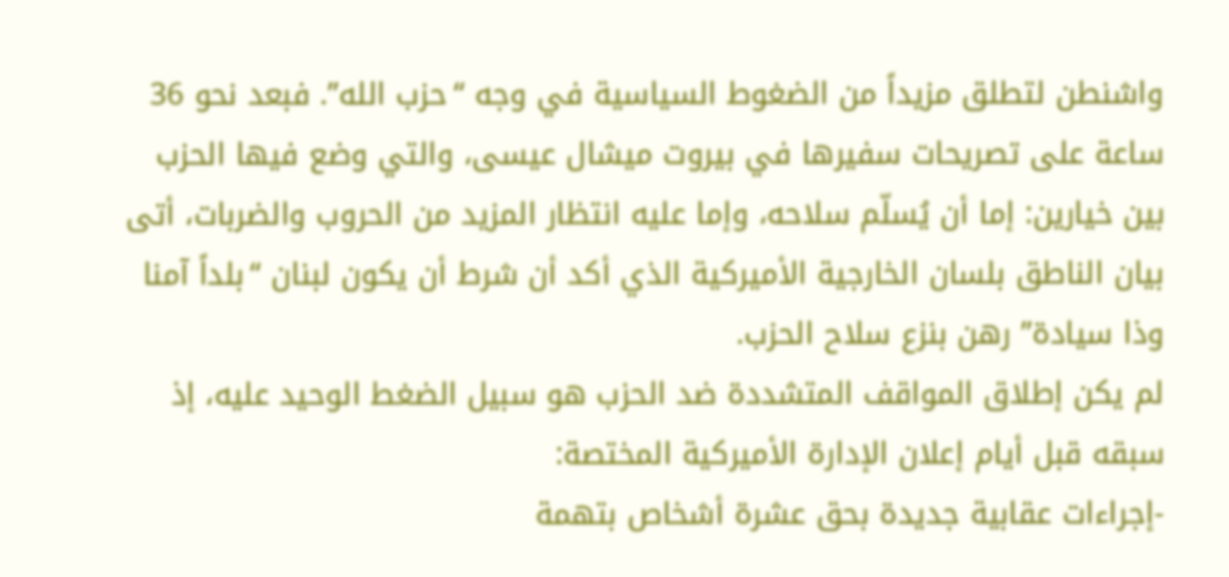واشنطن لتطلق مزيداً من الضغوط السياسية في وجه “حزب الله”. فبعد نحو 36 ساعة على تصريحات سفيرها في بيروت ميشال عيسى، والتي وضع فيها الحزب بين خيارين: إما أن يُسلّم سلاحه، وإما عليه انتظار المزيد من الحروب والضربات، أتى بيان الناطق بلسان الخارجية الأميركية الذي أكد أن شرط أن يكون لبنان “بلداً آمنا وذا سيادة” رهن بنزع سلاح الحزب.
لم يكن إطلاق المواقف المتشددة ضد الحزب هو سبيل الضغط الوحيد عليه، إذ سبقه قبل أيام إعلان الإدارة الأميركية المختصة:
-إجراءات عقابية جديدة بحق عشرة أشخاص بتهمة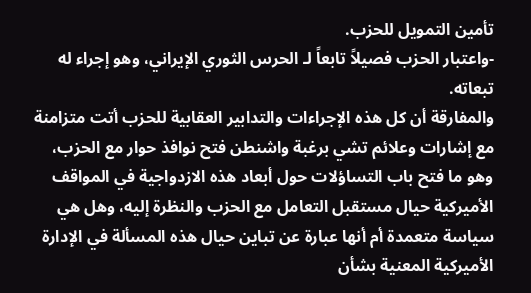تأمين التمويل للحزب.
-واعتبار الحزب فصيلاً تابعاً لـ الحرس الثوري الإيراني، وهو إجراء له تبعاته.
والمفارقة أن كل هذه الإجراءات والتدابير العقابية للحزب أتت متزامنة مع إشارات وعلائم تشي برغبة واشنطن فتح نوافذ حوار مع الحزب، وهو ما فتح باب التساؤلات حول أبعاد هذه الازدواجية في المواقف الأميركية حيال مستقبل التعامل مع الحزب والنظرة إليه، وهل هي سياسة متعمدة أم أنها عبارة عن تباين حيال هذه المسألة في الإدارة الأميركية المعنية بشأن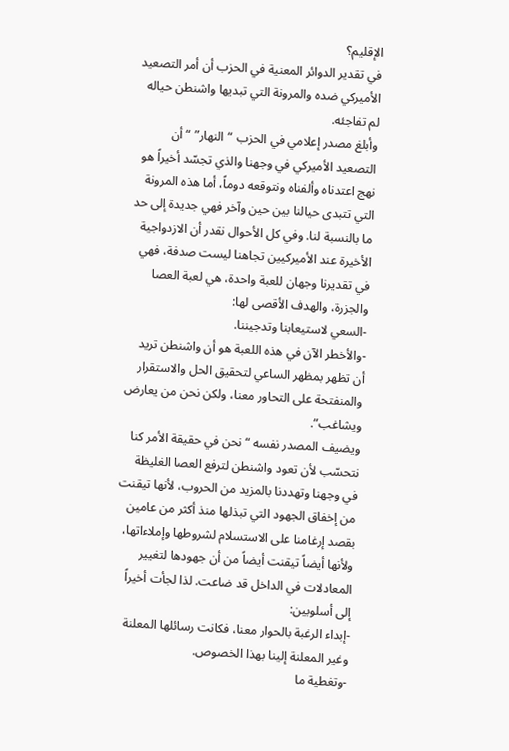الإقليم؟
في تقدير الدوائر المعنية في الحزب أن أمر التصعيد الأميركي ضده والمرونة التي تبديها واشنطن حياله لم تفاجئه.
وأبلغ مصدر إعلامي في الحزب “النهار” “أن التصعيد الأميركي في وجهنا والذي تجسّد أخيراً هو نهج اعتدناه وألفناه ونتوقعه دوماً، أما هذه المرونة التي تتبدى حيالنا بين حين وآخر فهي جديدة إلى حد ما بالنسبة لنا. وفي كل الأحوال نقدر أن الازدواجية الأخيرة عند الأميركيين تجاهنا ليست صدفة، فهي في تقديرنا وجهان للعبة واحدة، هي لعبة العصا والجزرة، والهدف الأقصى لها:
-السعي لاستيعابنا وتدجيننا.
-والأخطر الآن في هذه اللعبة هو أن واشنطن تريد أن تظهر بمظهر الساعي لتحقيق الحل والاستقرار والمنفتحة على التحاور معنا، ولكن نحن من يعارض ويشاغب”.
ويضيف المصدر نفسه “نحن في حقيقة الأمر كنا نتحسّب لأن تعود واشنطن لترفع العصا الغليظة في وجهنا وتهددنا بالمزيد من الحروب، لأنها تيقنت من إخفاق الجهود التي تبذلها منذ أكثر من عامين بقصد إرغامنا على الاستسلام لشروطها وإملاءاتها، ولأنها أيضاً تيقنت أيضاً من أن جهودها لتغيير المعادلات في الداخل قد ضاعت. لذا لجأت أخيراً إلى أسلوبين:
-إبداء الرغبة بالحوار معنا، فكانت رسائلها المعلنة وغير المعلنة إلينا بهذا الخصوص.
-وتغطية ما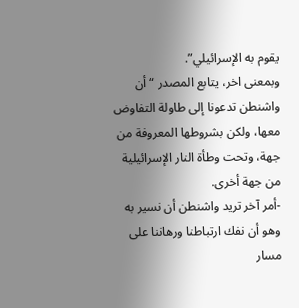يقوم به الإسرائيلي”.
وبمعنى اخر، يتابع المصدر “أن واشنطن تدعونا إلى طاولة التفاوض معها، ولكن بشروطها المعروفة من جهة، وتحت وطأة النار الإسرائيلية من جهة أخرى.
-أمر آخر تريد واشنطن أن نسير به وهو أن نفك ارتباطنا ورهاننا على مسار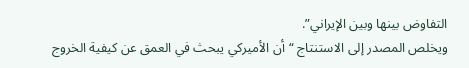التفاوض بينها وبين الإيراني”.
ويخلص المصدر إلى الاستنتاج “أن الأميركي يبحث في العمق عن كيفية الخروج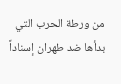من ورطة الحرب التي بدأها ضد طهران إسناداً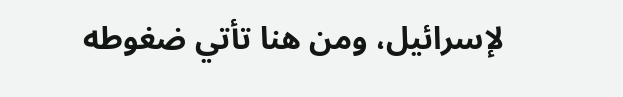لإسرائيل، ومن هنا تأتي ضغوطه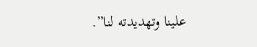علينا وتهديدته لنا”.